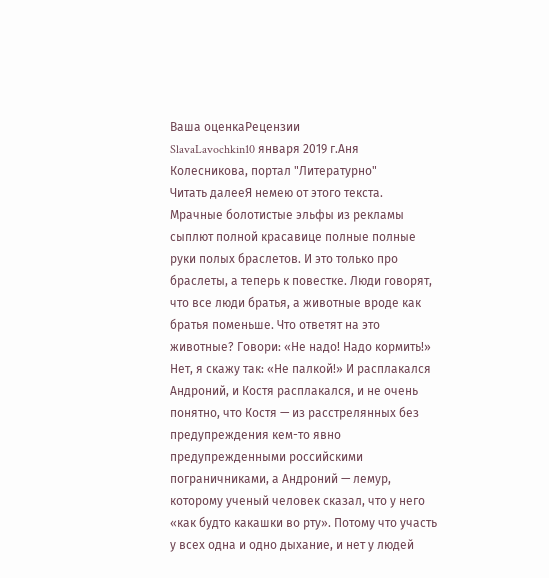Ваша оценкаРецензии
SlavaLavochkin10 января 2019 г.Аня Колесникова, портал "Литературно"
Читать далееЯ немею от этого текста. Мрачные болотистые эльфы из рекламы сыплют полной красавице полные полные руки полых браслетов. И это только про браслеты, а теперь к повестке. Люди говорят, что все люди братья, а животные вроде как братья поменьше. Что ответят на это животные? Говори: «Не надо! Надо кормить!» Нет, я скажу так: «Не палкой!» И расплакался Андроний, и Костя расплакался, и не очень понятно, что Костя — из расстрелянных без предупреждения кем-то явно предупрежденными российскими пограничниками, а Андроний — лемур, которому ученый человек сказал, что у него «как будто какашки во рту». Потому что участь у всех одна и одно дыхание, и нет у людей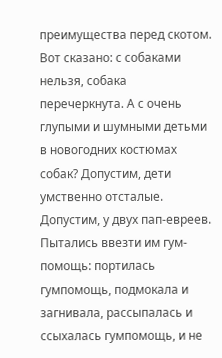преимущества перед скотом. Вот сказано: с собаками нельзя, собака перечеркнута. А с очень глупыми и шумными детьми в новогодних костюмах собак? Допустим, дети умственно отсталые. Допустим, у двух пап-евреев. Пытались ввезти им гум-помощь: портилась гумпомощь, подмокала и загнивала, рассыпалась и ссыхалась гумпомощь, и не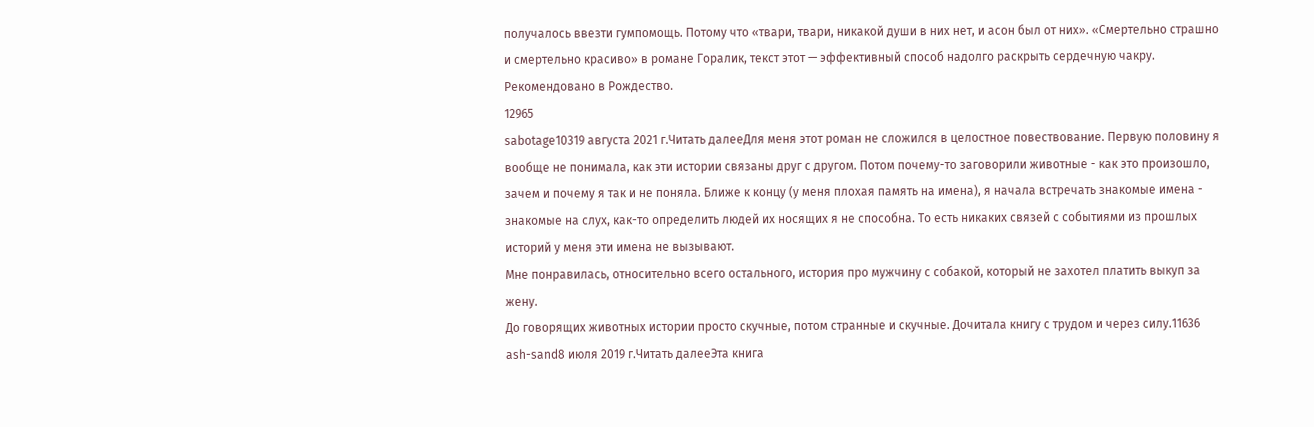получалось ввезти гумпомощь. Потому что «твари, твари, никакой души в них нет, и асон был от них». «Смертельно страшно и смертельно красиво» в романе Горалик, текст этот — эффективный способ надолго раскрыть сердечную чакру. Рекомендовано в Рождество.
12965
sabotage10319 августа 2021 г.Читать далееДля меня этот роман не сложился в целостное повествование. Первую половину я вообще не понимала, как эти истории связаны друг с другом. Потом почему-то заговорили животные - как это произошло, зачем и почему я так и не поняла. Ближе к концу (у меня плохая память на имена), я начала встречать знакомые имена - знакомые на слух, как-то определить людей их носящих я не способна. То есть никаких связей с событиями из прошлых историй у меня эти имена не вызывают.
Мне понравилась, относительно всего остального, история про мужчину с собакой, который не захотел платить выкуп за жену.
До говорящих животных истории просто скучные, потом странные и скучные. Дочитала книгу с трудом и через силу.11636
ash-sand8 июля 2019 г.Читать далееЭта книга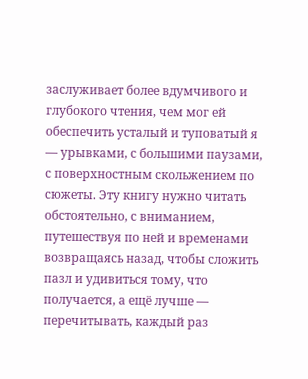заслуживает более вдумчивого и глубокого чтения, чем мог ей обеспечить усталый и туповатый я — урывками, с большими паузами, с поверхностным скольжением по сюжеты. Эту книгу нужно читать обстоятельно, с вниманием, путешествуя по ней и временами возвращаясь назад, чтобы сложить пазл и удивиться тому, что получается, а ещё лучше — перечитывать, каждый раз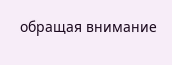обращая внимание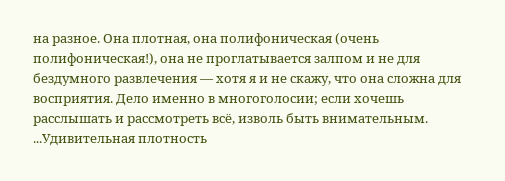на разное. Она плотная, она полифоническая (очень полифоническая!), она не проглатывается залпом и не для бездумного развлечения — хотя я и не скажу, что она сложна для восприятия. Дело именно в многоголосии; если хочешь расслышать и рассмотреть всё, изволь быть внимательным.
...Удивительная плотность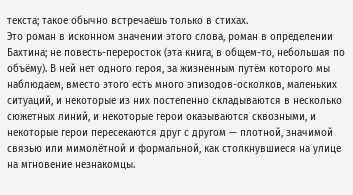текста; такое обычно встречаешь только в стихах.
Это роман в исконном значении этого слова, роман в определении Бахтина; не повесть-переросток (эта книга, в общем-то, небольшая по объёму). В ней нет одного героя, за жизненным путём которого мы наблюдаем, вместо этого есть много эпизодов-осколков, маленьких ситуаций, и некоторые из них постепенно складываются в несколько сюжетных линий, и некоторые герои оказываются сквозными, и некоторые герои пересекаются друг с другом — плотной, значимой связью или мимолётной и формальной, как столкнувшиеся на улице на мгновение незнакомцы.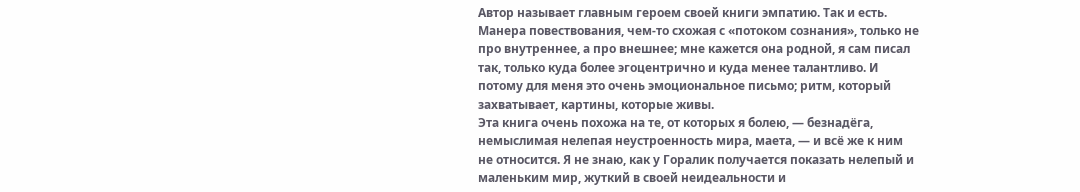Автор называет главным героем своей книги эмпатию. Так и есть.
Манера повествования, чем-то схожая с «потоком сознания», только не про внутреннее, а про внешнее; мне кажется она родной, я сам писал так, только куда более эгоцентрично и куда менее талантливо. И потому для меня это очень эмоциональное письмо; ритм, который захватывает, картины, которые живы.
Эта книга очень похожа на те, от которых я болею, — безнадёга, немыслимая нелепая неустроенность мира, маета, — и всё же к ним не относится. Я не знаю, как у Горалик получается показать нелепый и маленьким мир, жуткий в своей неидеальности и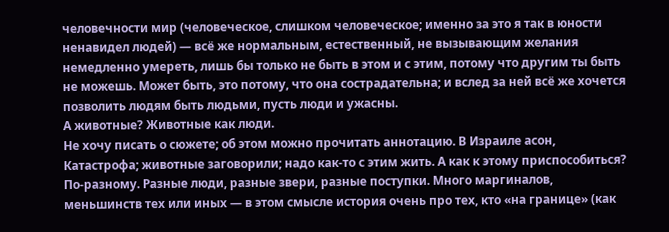человечности мир (человеческое, слишком человеческое; именно за это я так в юности ненавидел людей) — всё же нормальным, естественный, не вызывающим желания немедленно умереть, лишь бы только не быть в этом и с этим, потому что другим ты быть не можешь. Может быть, это потому, что она сострадательна; и вслед за ней всё же хочется позволить людям быть людьми, пусть люди и ужасны.
А животные? Животные как люди.
Не хочу писать о сюжете; об этом можно прочитать аннотацию. В Израиле асон, Катастрофа; животные заговорили; надо как-то с этим жить. А как к этому приспособиться? По-разному. Разные люди, разные звери, разные поступки. Много маргиналов, меньшинств тех или иных — в этом смысле история очень про тех, кто «на границе» (как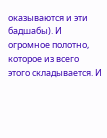оказываются и эти бадшабы). И огромное полотно, которое из всего этого складывается. И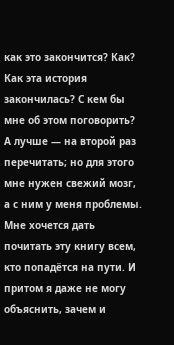как это закончится? Как? Как эта история закончилась? С кем бы мне об этом поговорить? А лучше — на второй раз перечитать; но для этого мне нужен свежий мозг, а с ним у меня проблемы.
Мне хочется дать почитать эту книгу всем, кто попадётся на пути. И притом я даже не могу объяснить, зачем и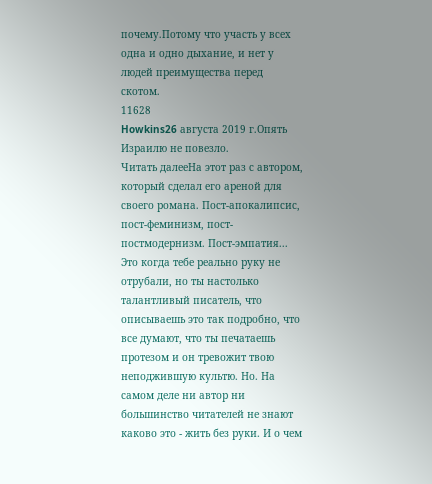почему.Потому что участь у всех одна и одно дыхание, и нет у людей преимущества перед скотом.
11628
Howkins26 августа 2019 г.Опять Израилю не повезло.
Читать далееНа этот раз с автором, который сделал его ареной для своего романа. Пост-апокалипсис, пост-феминизм, пост-постмодернизм. Пост-эмпатия... Это когда тебе реально руку не отрубали, но ты настолько талантливый писатель, что описываешь это так подробно, что все думают, что ты печатаешь протезом и он тревожит твою неподжившую культю. Но. На самом деле ни автор ни большинство читателей не знают каково это - жить без руки. И о чем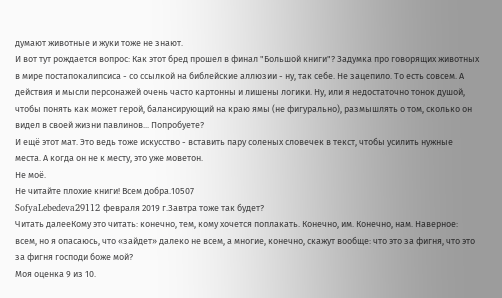думают животные и жуки тоже не знают.
И вот тут рождается вопрос: Как этот бред прошел в финал "Большой книги"? Задумка про говорящих животных в мире постапокалипсиса - со ссылкой на библейские аллюзии - ну, так себе. Не зацепило. То есть совсем. А действия и мысли персонажей очень часто картонны и лишены логики. Ну, или я недостаточно тонок душой, чтобы понять как может герой, балансирующий на краю ямы (не фигурально), размышлять о том, сколько он видел в своей жизни павлинов... Попробуете?
И ещё этот мат. Это ведь тоже искусство - вставить пару соленых словечек в текст, чтобы усилить нужные места. А когда он не к месту, это уже моветон.
Не моё.
Не читайте плохие книги! Всем добра.10507
SofyaLebedeva29112 февраля 2019 г.Завтра тоже так будет?
Читать далееКому это читать: конечно, тем, кому хочется поплакать. Конечно, им. Конечно, нам. Наверное: всем, но я опасаюсь, что «зайдет» далеко не всем, а многие, конечно, скажут вообще: что это за фигня, что это за фигня господи боже мой?
Моя оценка 9 из 10.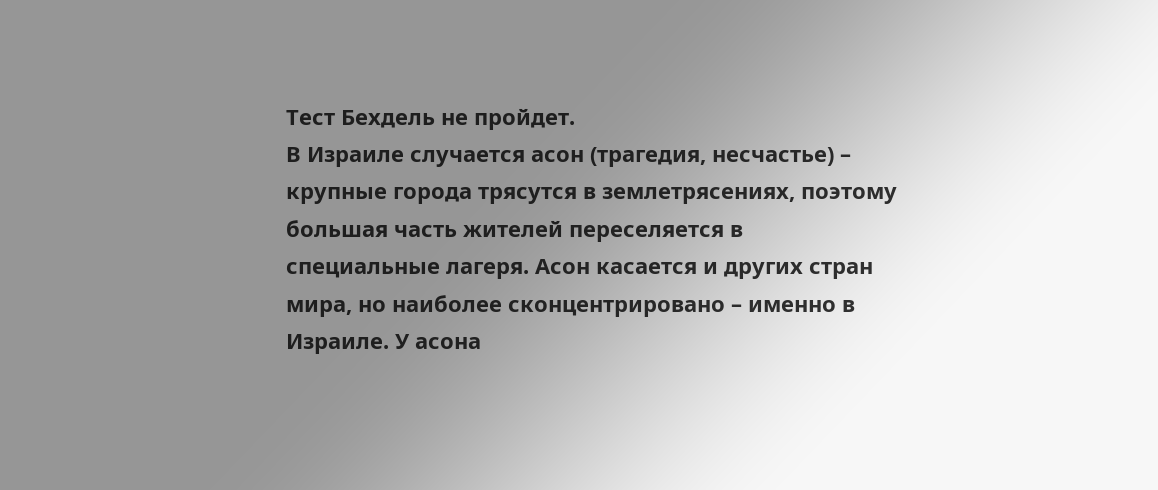Тест Бехдель не пройдет.
В Израиле случается асон (трагедия, несчастье) – крупные города трясутся в землетрясениях, поэтому большая часть жителей переселяется в специальные лагеря. Асон касается и других стран мира, но наиболее сконцентрировано – именно в Израиле. У асона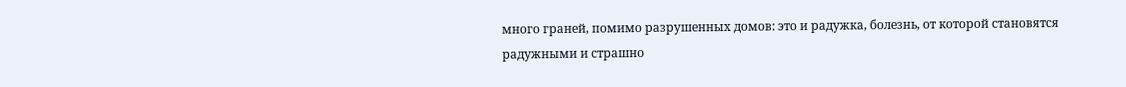много граней, помимо разрушенных домов: это и радужка, болезнь, от которой становятся радужными и страшно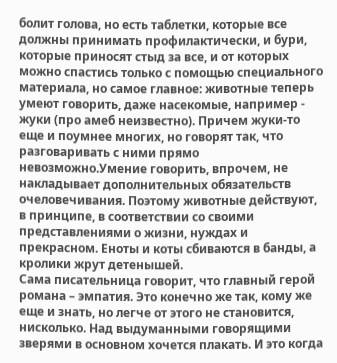болит голова, но есть таблетки, которые все должны принимать профилактически, и бури, которые приносят стыд за все, и от которых можно спастись только с помощью специального материала, но самое главное: животные теперь умеют говорить, даже насекомые, например - жуки (про амеб неизвестно). Причем жуки-то еще и поумнее многих, но говорят так, что разговаривать с ними прямо невозможно.Умение говорить, впрочем, не накладывает дополнительных обязательств очеловечивания. Поэтому животные действуют, в принципе, в соответствии со своими представлениями о жизни, нуждах и прекрасном. Еноты и коты сбиваются в банды, а кролики жрут детенышей.
Сама писательница говорит, что главный герой романа – эмпатия. Это конечно же так, кому же еще и знать, но легче от этого не становится, нисколько. Над выдуманными говорящими зверями в основном хочется плакать. И это когда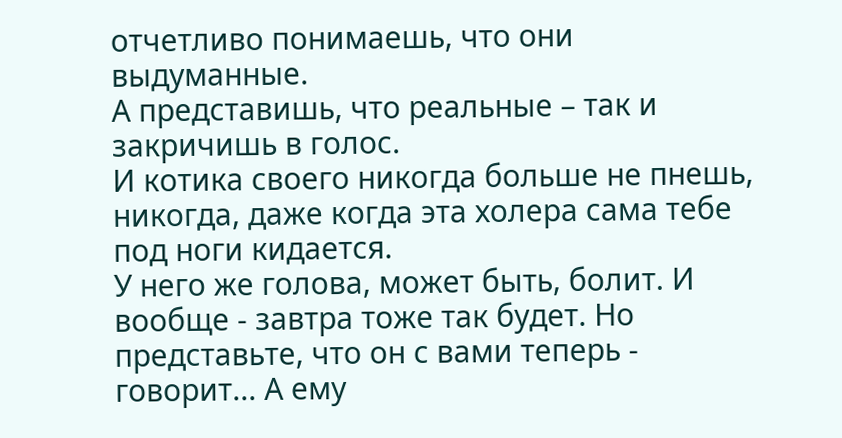отчетливо понимаешь, что они выдуманные.
А представишь, что реальные – так и закричишь в голос.
И котика своего никогда больше не пнешь, никогда, даже когда эта холера сама тебе под ноги кидается.
У него же голова, может быть, болит. И вообще - завтра тоже так будет. Но представьте, что он с вами теперь - говорит... А ему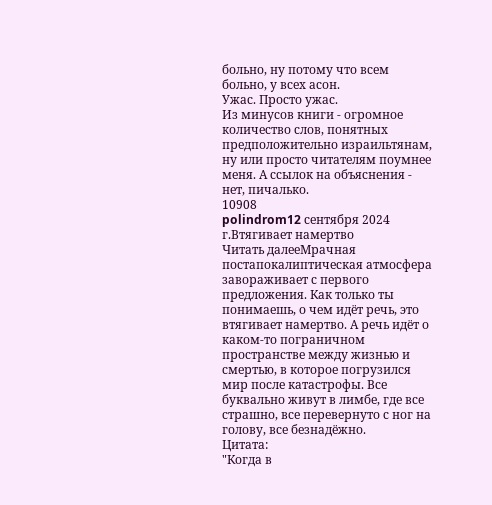больно, ну потому что всем больно, у всех асон.
Ужас. Просто ужас.
Из минусов книги - огромное количество слов, понятных предположительно израильтянам, ну или просто читателям поумнее меня. А ссылок на объяснения - нет, пичалько.
10908
polindrom12 сентября 2024 г.Втягивает намертво
Читать далееМрачная постапокалиптическая атмосфера завораживает с первого предложения. Как только ты понимаешь, о чем идёт речь, это втягивает намертво. А речь идёт о каком-то пограничном пространстве между жизнью и смертью, в которое погрузился мир после катастрофы. Все буквально живут в лимбе, где все страшно, все перевернуто с ног на голову, все безнадёжно.
Цитата:
"Когда в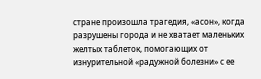стране произошла трагедия, «асон», когда разрушены города и не хватает маленьких желтых таблеток, помогающих от изнурительной «радужной болезни» с ее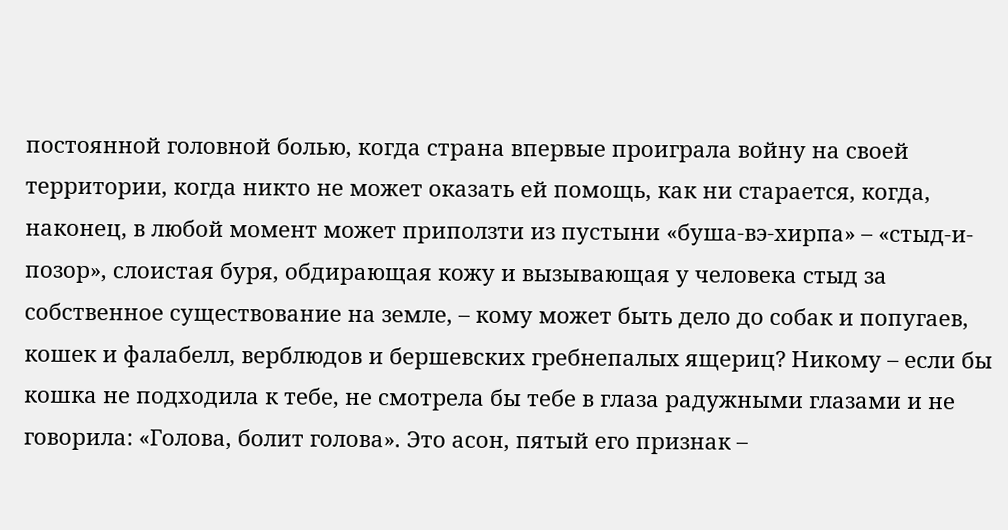постоянной головной болью, когда страна впервые проиграла войну на своей территории, когда никто не может оказать ей помощь, как ни старается, когда, наконец, в любой момент может приползти из пустыни «буша-вэ-хирпа» – «стыд-и-позор», слоистая буря, обдирающая кожу и вызывающая у человека стыд за собственное существование на земле, – кому может быть дело до собак и попугаев, кошек и фалабелл, верблюдов и бершевских гребнепалых ящериц? Никому – если бы кошка не подходила к тебе, не смотрела бы тебе в глаза радужными глазами и не говорила: «Голова, болит голова». Это асон, пятый его признак –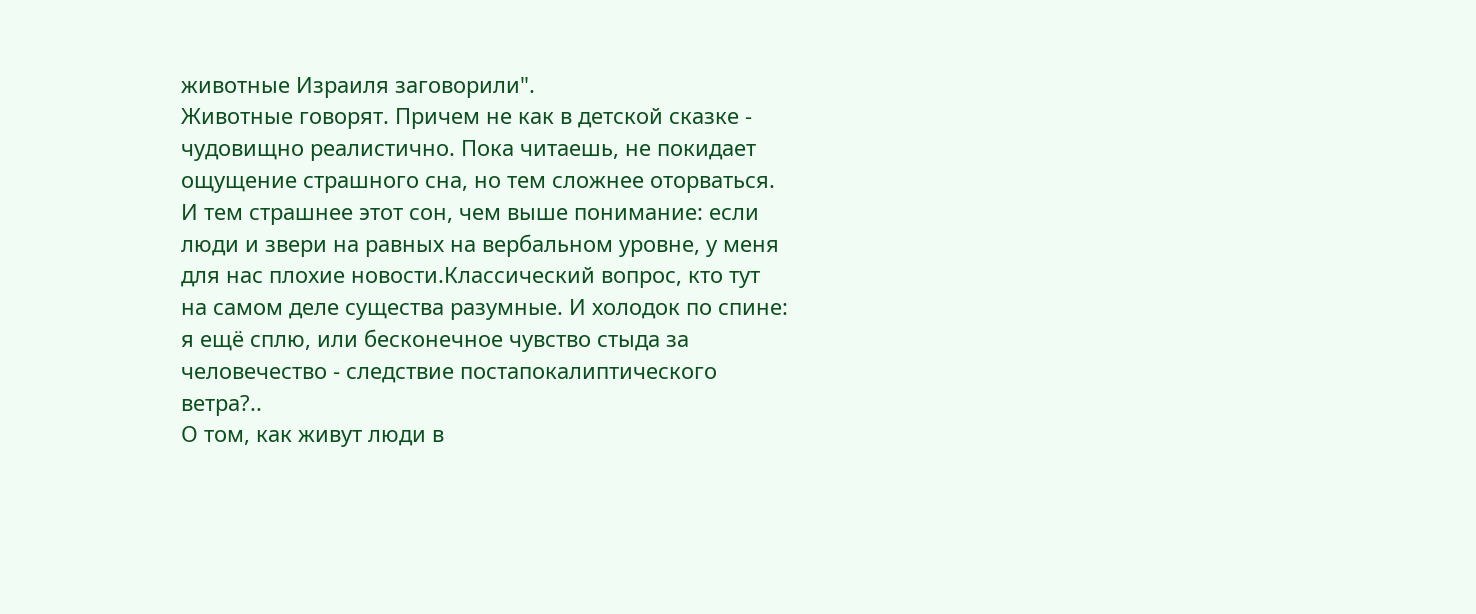животные Израиля заговорили".
Животные говорят. Причем не как в детской сказке - чудовищно реалистично. Пока читаешь, не покидает ощущение страшного сна, но тем сложнее оторваться.
И тем страшнее этот сон, чем выше понимание: если люди и звери на равных на вербальном уровне, у меня для нас плохие новости.Классический вопрос, кто тут на самом деле существа разумные. И холодок по спине: я ещё сплю, или бесконечное чувство стыда за человечество - следствие постапокалиптического ветра?..
О том, как живут люди в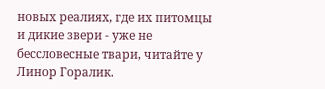новых реалиях, где их питомцы и дикие звери - уже не бессловесные твари, читайте у Линор Горалик.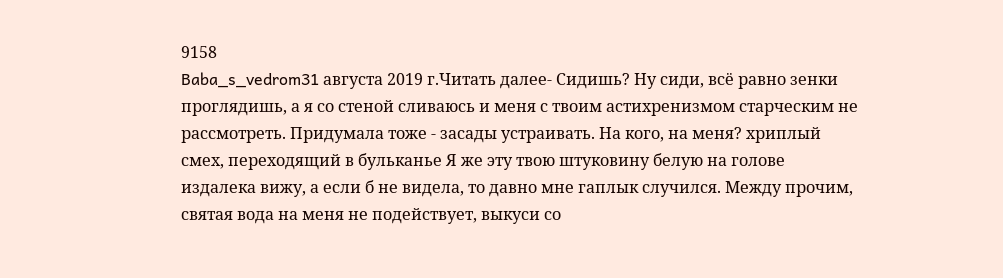9158
Baba_s_vedrom31 августа 2019 г.Читать далее- Сидишь? Ну сиди, всё равно зенки проглядишь, а я со стеной сливаюсь и меня с твоим астихренизмом старческим не рассмотреть. Придумала тоже - засады устраивать. На кого, на меня? хриплый смех, переходящий в бульканье Я же эту твою штуковину белую на голове издалека вижу, а если б не видела, то давно мне гаплык случился. Между прочим, святая вода на меня не подействует, выкуси со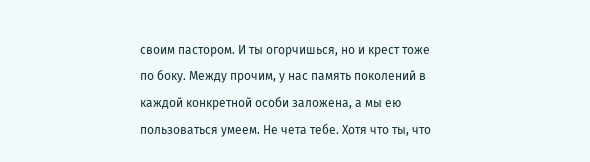своим пастором. И ты огорчишься, но и крест тоже по боку. Между прочим, у нас память поколений в каждой конкретной особи заложена, а мы ею пользоваться умеем. Не чета тебе. Хотя что ты, что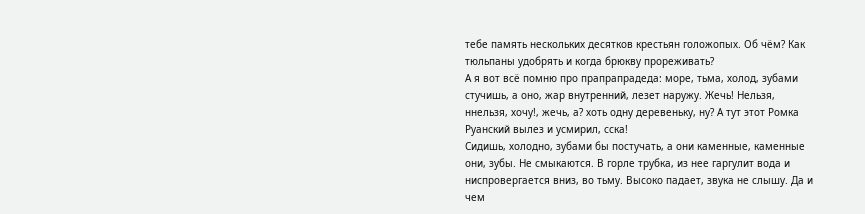тебе память нескольких десятков крестьян голожопых. Об чём? Как тюльпаны удобрять и когда брюкву прореживать?
А я вот всё помню про прапрапрадеда: море, тьма, холод, зубами стучишь, а оно, жар внутренний, лезет наружу. Жечь! Нельзя, ннельзя, хочу!, жечь, а? хоть одну деревеньку, ну? А тут этот Ромка Руанский вылез и усмирил, сска!
Сидишь, холодно, зубами бы постучать, а они каменные, каменные они, зубы. Не смыкаются. В горле трубка, из нее гаргулит вода и ниспровергается вниз, во тьму. Высоко падает, звука не слышу. Да и чем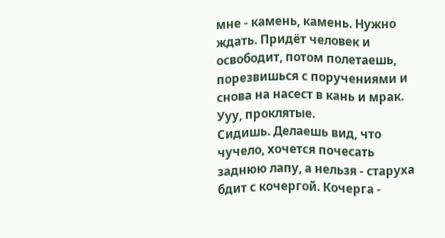мне - камень, камень. Нужно ждать. Придёт человек и освободит, потом полетаешь, порезвишься с поручениями и снова на насест в кань и мрак. Ууу, проклятые.
Сидишь. Делаешь вид, что чучело, хочется почесать заднюю лапу, а нельзя - старуха бдит с кочергой. Кочерга -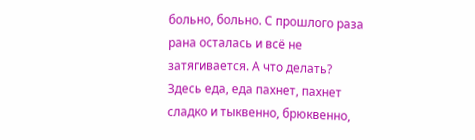больно, больно. С прошлого раза рана осталась и всё не затягивается. А что делать? Здесь еда, еда пахнет, пахнет сладко и тыквенно, брюквенно,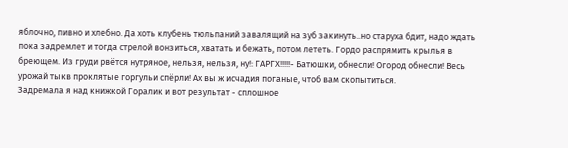яблочно, пивно и хлебно. Да хоть клубень тюльпаний завалящий на зуб закинуть..но старуха бдит, надо ждать пока задремлет и тогда стрелой вонзиться, хватать и бежать, потом лететь. Гордо распрямить крылья в бреющем. Из груди рвётся нутряное, нельзя, нельзя, ну!: ГАРГХ!!!!!- Батюшки, обнесли! Огород обнесли! Весь урожай тыкв проклятые горгульи спёрли! Ах вы ж исчадия поганые, чтоб вам скопытиться.
Задремала я над книжкой Горалик и вот результат - сплошное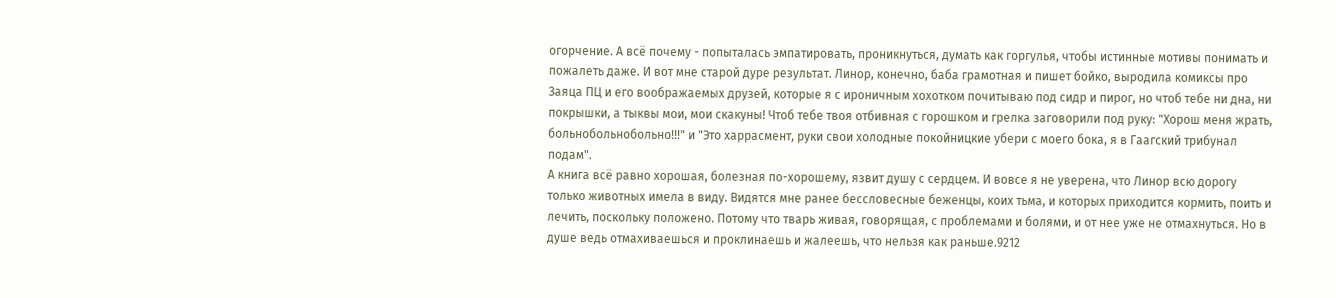огорчение. А всё почему - попыталась эмпатировать, проникнуться, думать как горгулья, чтобы истинные мотивы понимать и пожалеть даже. И вот мне старой дуре результат. Линор, конечно, баба грамотная и пишет бойко, выродила комиксы про Заяца ПЦ и его воображаемых друзей, которые я с ироничным хохотком почитываю под сидр и пирог, но чтоб тебе ни дна, ни покрышки, а тыквы мои, мои скакуны! Чтоб тебе твоя отбивная с горошком и грелка заговорили под руку: "Хорош меня жрать, больнобольнобольно!!!" и "Это харрасмент, руки свои холодные покойницкие убери с моего бока, я в Гаагский трибунал подам".
А книга всё равно хорошая, болезная по-хорошему, язвит душу с сердцем. И вовсе я не уверена, что Линор всю дорогу только животных имела в виду. Видятся мне ранее бессловесные беженцы, коих тьма, и которых приходится кормить, поить и лечить, поскольку положено. Потому что тварь живая, говорящая, с проблемами и болями, и от нее уже не отмахнуться. Но в душе ведь отмахиваешься и проклинаешь и жалеешь, что нельзя как раньше.9212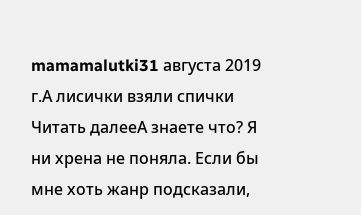mamamalutki31 августа 2019 г.А лисички взяли спички
Читать далееА знаете что? Я ни хрена не поняла. Если бы мне хоть жанр подсказали,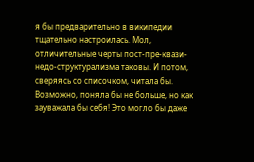я бы предварительно в википедии тщательно настроилась. Мол, отличительные черты пост-пре-квази-недо-структурализма таковы. И потом, сверяясь со списочком, читала бы. Возможно, поняла бы не больше, но как зауважала бы себя! Это могло бы даже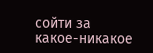сойти за какое-никакое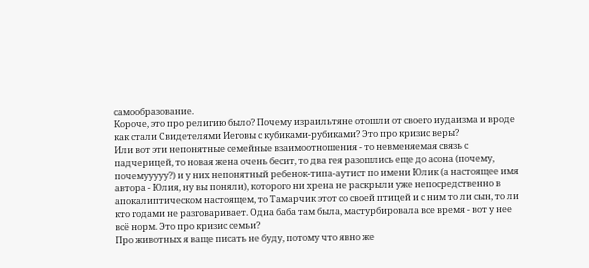самообразование.
Короче, это про религию было? Почему израильтяне отошли от своего иудаизма и вроде как стали Свидетелями Иеговы с кубиками-рубиками? Это про кризис веры?
Или вот эти непонятные семейные взаимоотношения - то невменяемая связь с падчерицей, то новая жена очень бесит, то два гея разошлись еще до асона (почему, почемууууу?) и у них непонятный ребенок-типа-аутист по имени Юлик (а настоящее имя автора - Юлия, ну вы поняли), которого ни хрена не раскрыли уже непосредственно в апокалиптическом настоящем, то Тамарчик этот со своей птицей и с ним то ли сын, то ли кто годами не разговаривает. Одна баба там была, мастурбировала все время - вот у нее всё норм. Это про кризис семьи?
Про животных я ваще писать не буду, потому что явно же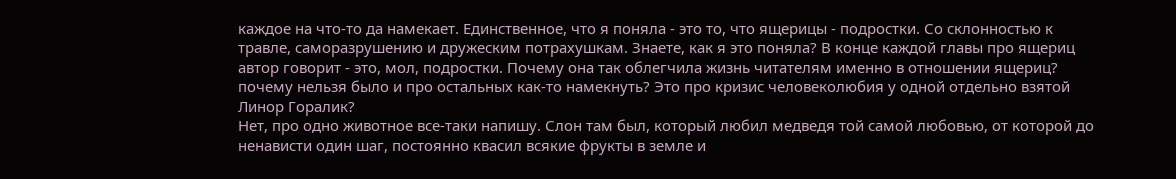каждое на что-то да намекает. Единственное, что я поняла - это то, что ящерицы - подростки. Со склонностью к травле, саморазрушению и дружеским потрахушкам. Знаете, как я это поняла? В конце каждой главы про ящериц автор говорит - это, мол, подростки. Почему она так облегчила жизнь читателям именно в отношении ящериц? почему нельзя было и про остальных как-то намекнуть? Это про кризис человеколюбия у одной отдельно взятой Линор Горалик?
Нет, про одно животное все-таки напишу. Слон там был, который любил медведя той самой любовью, от которой до ненависти один шаг, постоянно квасил всякие фрукты в земле и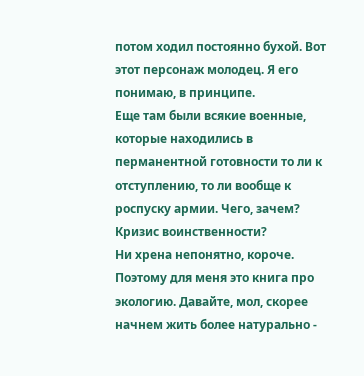потом ходил постоянно бухой. Вот этот персонаж молодец. Я его понимаю, в принципе.
Еще там были всякие военные, которые находились в перманентной готовности то ли к отступлению, то ли вообще к роспуску армии. Чего, зачем? Кризис воинственности?
Ни хрена непонятно, короче. Поэтому для меня это книга про экологию. Давайте, мол, скорее начнем жить более натурально -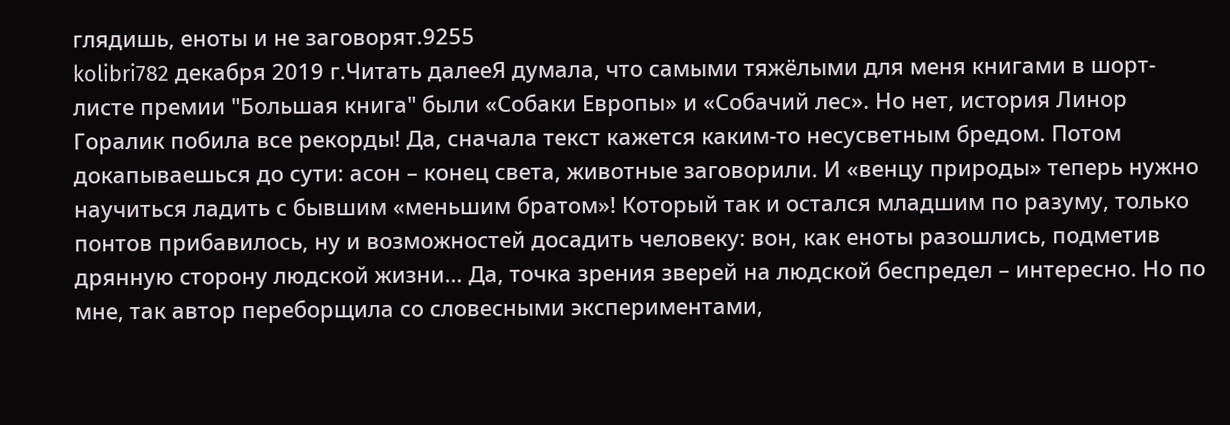глядишь, еноты и не заговорят.9255
kolibri782 декабря 2019 г.Читать далееЯ думала, что самыми тяжёлыми для меня книгами в шорт-листе премии "Большая книга" были «Собаки Европы» и «Собачий лес». Но нет, история Линор Горалик побила все рекорды! Да, сначала текст кажется каким-то несусветным бредом. Потом докапываешься до сути: асон – конец света, животные заговорили. И «венцу природы» теперь нужно научиться ладить с бывшим «меньшим братом»! Который так и остался младшим по разуму, только понтов прибавилось, ну и возможностей досадить человеку: вон, как еноты разошлись, подметив дрянную сторону людской жизни… Да, точка зрения зверей на людской беспредел – интересно. Но по мне, так автор переборщила со словесными экспериментами,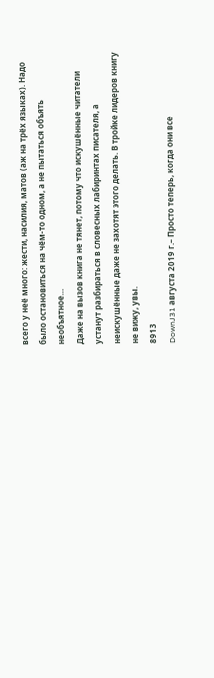всего у неё много: жести, насилия, матов (аж на трёх языках). Надо было остановиться на чём-то одном, а не пытаться объять необъятное…
Даже на вызов книга не тянет, потому что искушённые читатели устанут разбираться в словесных лабиринтах писателя, а неискушённые даже не захотят этого делать. В тройке лидеров книгу не вижу, увы.
8913
DownJ31 августа 2019 г.– Просто теперь, когда они все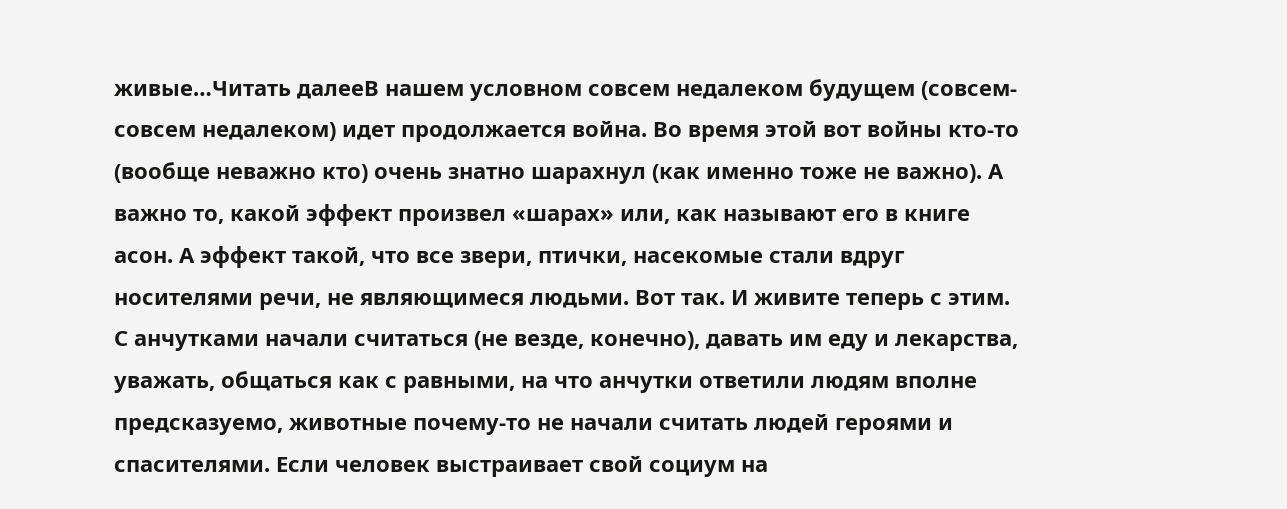живые…Читать далееВ нашем условном совсем недалеком будущем (совсем-совсем недалеком) идет продолжается война. Во время этой вот войны кто-то (вообще неважно кто) очень знатно шарахнул (как именно тоже не важно). А важно то, какой эффект произвел «шарах» или, как называют его в книге асон. А эффект такой, что все звери, птички, насекомые стали вдруг носителями речи, не являющимеся людьми. Вот так. И живите теперь с этим. С анчутками начали считаться (не везде, конечно), давать им еду и лекарства, уважать, общаться как с равными, на что анчутки ответили людям вполне предсказуемо, животные почему-то не начали считать людей героями и спасителями. Если человек выстраивает свой социум на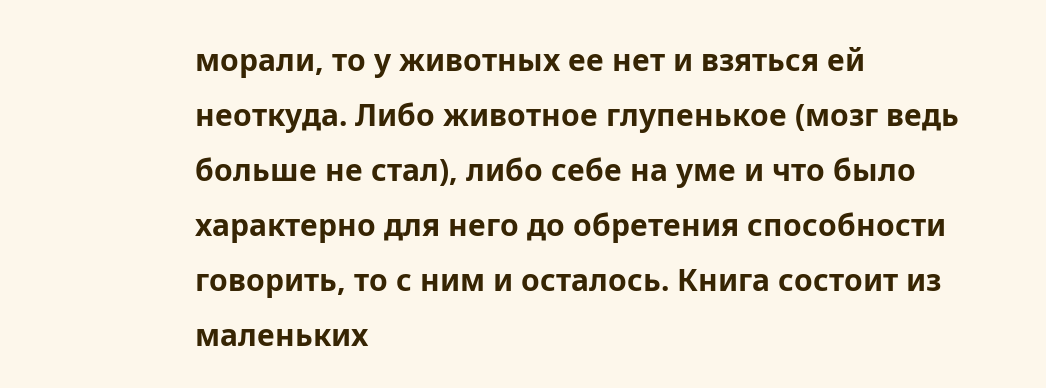морали, то у животных ее нет и взяться ей неоткуда. Либо животное глупенькое (мозг ведь больше не стал), либо себе на уме и что было характерно для него до обретения способности говорить, то с ним и осталось. Книга состоит из маленьких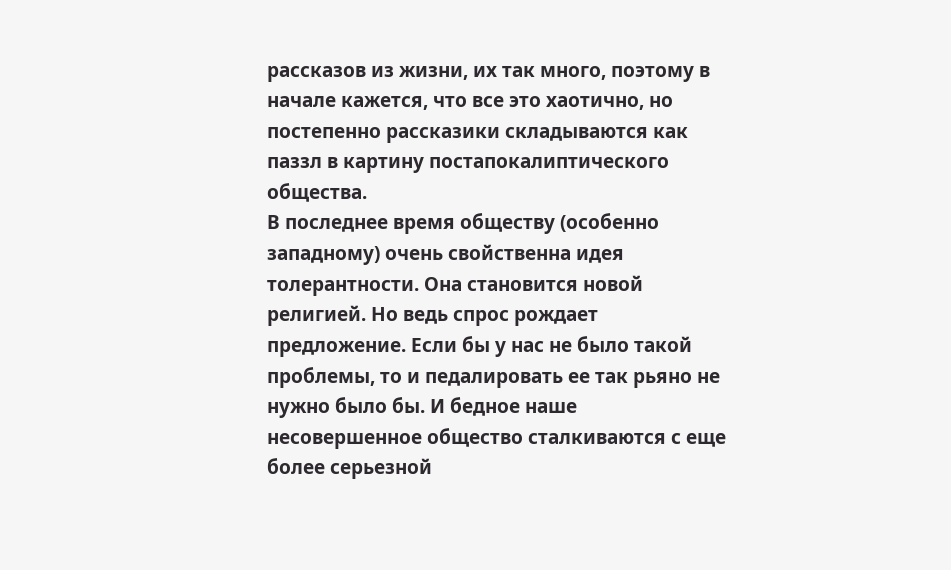рассказов из жизни, их так много, поэтому в начале кажется, что все это хаотично, но постепенно рассказики складываются как паззл в картину постапокалиптического общества.
В последнее время обществу (особенно западному) очень свойственна идея толерантности. Она становится новой религией. Но ведь спрос рождает предложение. Если бы у нас не было такой проблемы, то и педалировать ее так рьяно не нужно было бы. И бедное наше несовершенное общество сталкиваются с еще более серьезной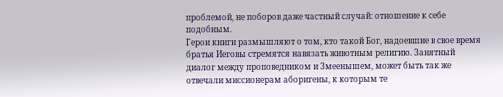проблемой, не поборов даже частный случай: отношение к себе подобным.
Герои книги размышляют о том, кто такой Бог, надоевшие в свое время братья Иеговы стремятся навязать животным религию. Занятный диалог между проповедником и Змеенышем, может быть так же отвечали миссионерам аборигены, к которым те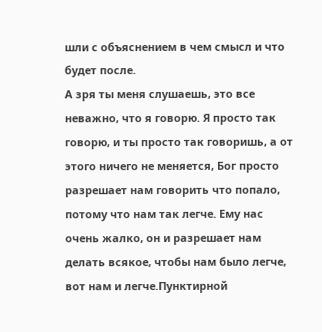шли с объяснением в чем смысл и что будет после.
А зря ты меня слушаешь, это все неважно, что я говорю. Я просто так говорю, и ты просто так говоришь, а от этого ничего не меняется, Бог просто разрешает нам говорить что попало, потому что нам так легче. Ему нас очень жалко, он и разрешает нам делать всякое, чтобы нам было легче, вот нам и легче.Пунктирной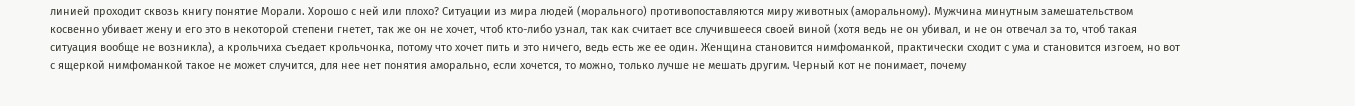линией проходит сквозь книгу понятие Морали. Хорошо с ней или плохо? Ситуации из мира людей (морального) противопоставляются миру животных (аморальному). Мужчина минутным замешательством косвенно убивает жену и его это в некоторой степени гнетет, так же он не хочет, чтоб кто-либо узнал, так как считает все случившееся своей виной (хотя ведь не он убивал, и не он отвечал за то, чтоб такая ситуация вообще не возникла), а крольчиха съедает крольчонка, потому что хочет пить и это ничего, ведь есть же ее один. Женщина становится нимфоманкой, практически сходит с ума и становится изгоем, но вот с ящеркой нимфоманкой такое не может случится, для нее нет понятия аморально, если хочется, то можно, только лучше не мешать другим. Черный кот не понимает, почему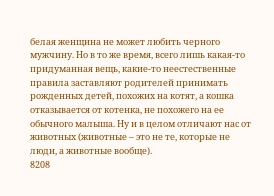белая женщина не может любить черного мужчину. Но в то же время, всего лишь какая-то придуманная вещь, какие-то неестественные правила заставляют родителей принимать рожденных детей, похожих на котят, а кошка отказывается от котенка, не похожего на ее обычного малыша. Ну и в целом отличают нас от животных (животные – это не те, которые не люди, а животные вообще).
8208